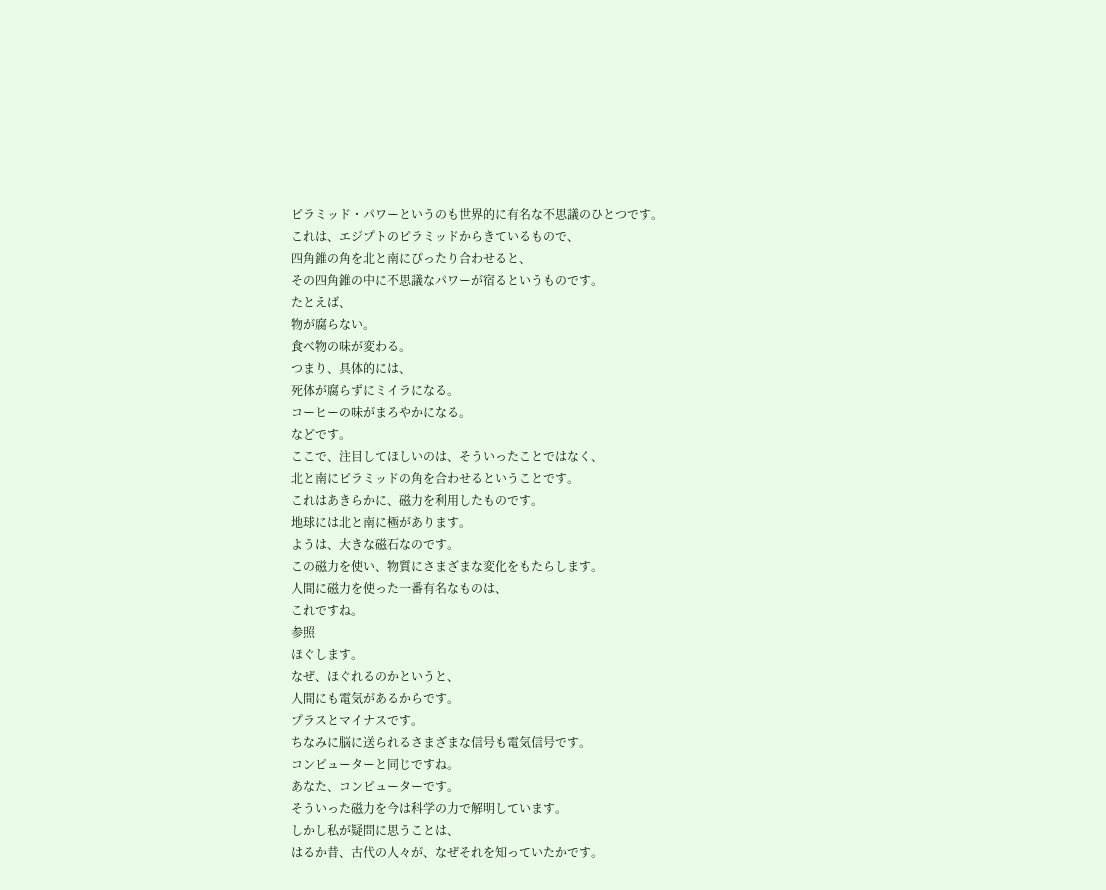ピラミッド・パワーというのも世界的に有名な不思議のひとつです。
これは、エジプトのピラミッドからきているもので、
四角錐の角を北と南にぴったり合わせると、
その四角錐の中に不思議なパワーが宿るというものです。
たとえば、
物が腐らない。
食べ物の味が変わる。
つまり、具体的には、
死体が腐らずにミイラになる。
コーヒーの味がまろやかになる。
などです。
ここで、注目してほしいのは、そういったことではなく、
北と南にピラミッドの角を合わせるということです。
これはあきらかに、磁力を利用したものです。
地球には北と南に極があります。
ようは、大きな磁石なのです。
この磁力を使い、物質にさまざまな変化をもたらします。
人間に磁力を使った一番有名なものは、
これですね。
参照
ほぐします。
なぜ、ほぐれるのかというと、
人間にも電気があるからです。
プラスとマイナスです。
ちなみに脳に送られるさまざまな信号も電気信号です。
コンピューターと同じですね。
あなた、コンピューターです。
そういった磁力を今は科学の力で解明しています。
しかし私が疑問に思うことは、
はるか昔、古代の人々が、なぜそれを知っていたかです。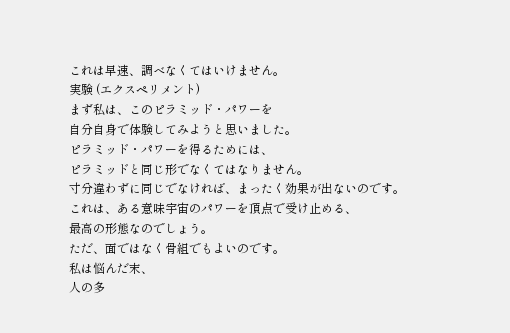これは早速、調べなくてはいけません。
実験 (エクスペリメント)
まず私は、このピラミッド・パワーを
自分自身で体験してみようと思いました。
ピラミッド・パワーを得るためには、
ピラミッドと同じ形でなくてはなりません。
寸分違わずに同じでなければ、まったく効果が出ないのです。
これは、ある意味宇宙のパワーを頂点で受け止める、
最高の形態なのでしょう。
ただ、面ではなく骨組でもよいのです。
私は悩んだ末、
人の多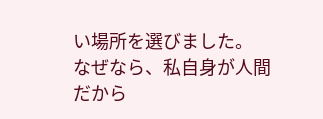い場所を選びました。
なぜなら、私自身が人間だから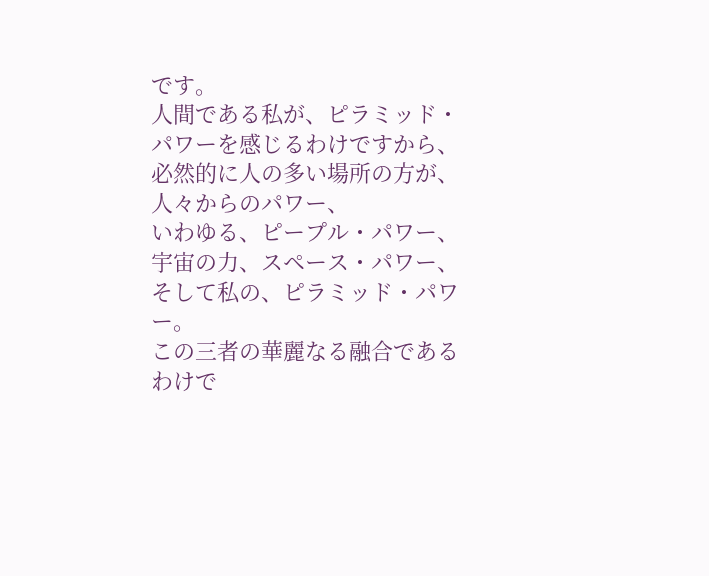です。
人間である私が、ピラミッド・パワーを感じるわけですから、
必然的に人の多い場所の方が、人々からのパワー、
いわゆる、ピープル・パワー、
宇宙の力、スペース・パワー、
そして私の、ピラミッド・パワー。
この三者の華麗なる融合であるわけで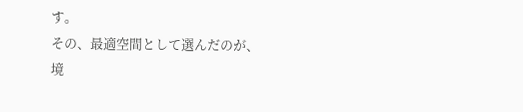す。
その、最適空間として選んだのが、
境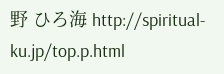野 ひろ海 http://spiritual-ku.jp/top.p.html